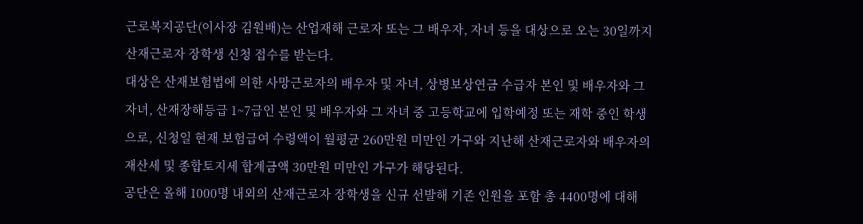근로복지공단(이사장 김원배)는 산업재해 근로자 또는 그 배우자, 자녀 등을 대상으로 오는 30일까지 산재근로자 장학생 신청 접수를 받는다.
대상은 산재보험법에 의한 사망근로자의 배우자 및 자녀, 상병보상연금 수급자 본인 및 배우자와 그 자녀, 산재장해등급 1~7급인 본인 및 배우자와 그 자녀 중 고등학교에 입학예정 또는 재학 중인 학생으로, 신청일 현재 보험급여 수령액이 월평균 260만원 미만인 가구와 지난해 산재근로자와 배우자의 재산세 및 종합토지세 합계금액 30만원 미만인 가구가 해당된다.
공단은 올해 1000명 내외의 산재근로자 장학생을 신규 선발해 기존 인원을 포함 총 4400명에 대해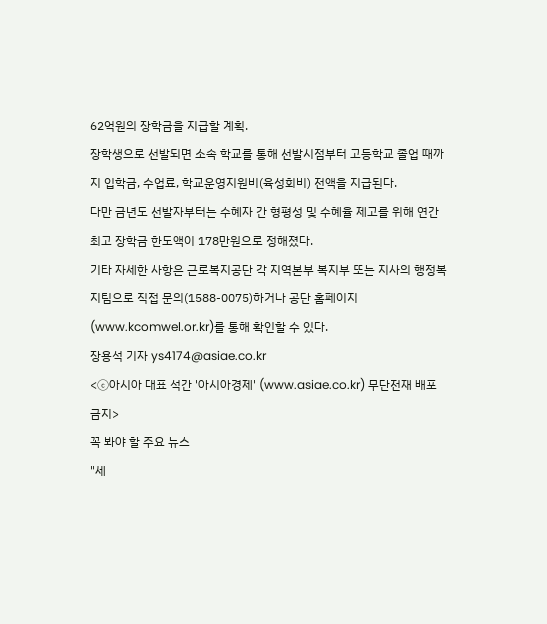62억원의 장학금을 지급할 계획.
장학생으로 선발되면 소속 학교를 통해 선발시점부터 고등학교 졸업 때까지 입학금, 수업료, 학교운영지원비(육성회비) 전액을 지급된다.
다만 금년도 선발자부터는 수혜자 간 형평성 및 수혜율 제고를 위해 연간 최고 장학금 한도액이 178만원으로 정해졌다.
기타 자세한 사항은 근로복지공단 각 지역본부 복지부 또는 지사의 행정복지팀으로 직접 문의(1588-0075)하거나 공단 홈페이지(www.kcomwel.or.kr)를 통해 확인할 수 있다.
장용석 기자 ys4174@asiae.co.kr
<ⓒ아시아 대표 석간 '아시아경제' (www.asiae.co.kr) 무단전재 배포금지>
꼭 봐야 할 주요 뉴스
"세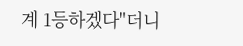계 1등하겠다"더니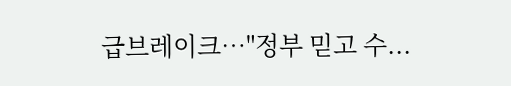급브레이크…"정부 믿고 수...